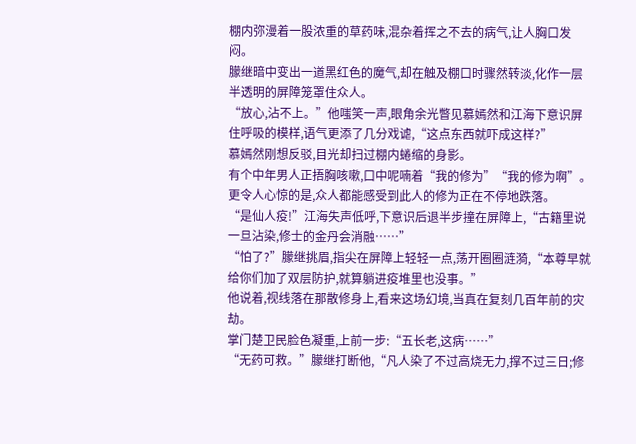棚内弥漫着一股浓重的草药味,混杂着挥之不去的病气,让人胸口发闷。
朦继暗中变出一道黑红色的魔气,却在触及棚口时骤然转淡,化作一层半透明的屏障笼罩住众人。
“放心,沾不上。”他嗤笑一声,眼角余光瞥见慕嫣然和江海下意识屏住呼吸的模样,语气更添了几分戏谑,“这点东西就吓成这样?”
慕嫣然刚想反驳,目光却扫过棚内蜷缩的身影。
有个中年男人正捂胸咳嗽,口中呢喃着“我的修为”“我的修为啊”。
更令人心惊的是,众人都能感受到此人的修为正在不停地跌落。
“是仙人疫!”江海失声低呼,下意识后退半步撞在屏障上,“古籍里说一旦沾染,修士的金丹会消融……”
“怕了?”朦继挑眉,指尖在屏障上轻轻一点,荡开圈圈涟漪,“本尊早就给你们加了双层防护,就算躺进疫堆里也没事。”
他说着,视线落在那散修身上,看来这场幻境,当真在复刻几百年前的灾劫。
掌门楚卫民脸色凝重,上前一步:“五长老,这病……”
“无药可救。”朦继打断他,“凡人染了不过高烧无力,撑不过三日;修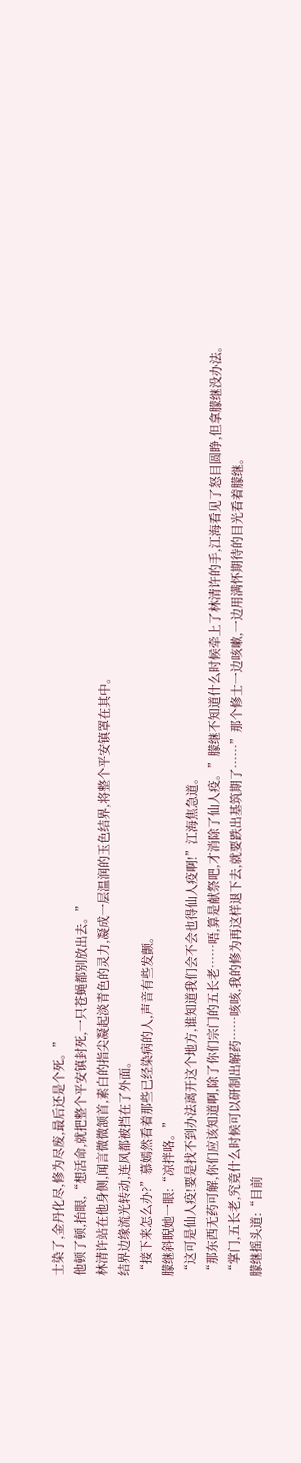士染了,金丹化尽,修为尽废,最后还是个死。”
他顿了顿,抬眼,“想活命,就把整个平安镇封死,一只苍蝇都别放出去。”
林清许站在他身侧,闻言微微颔首,素白的指尖凝起淡青色的灵力,凝成一层温润的玉色结界,将整个平安镇罩在其中。
结界边缘流光转动,连风都被挡在了外面。
“接下来怎么办?”慕嫣然看着那些已经染病的人,声音有些发颤。
朦继斜睨她一眼:“凉拌咯。”
“这可是仙人疫!要是找不到办法离开这个地方,谁知道我们会不会也得仙人疫啊!”江海焦急道。
“那东西无药可解,你们应该知道啊,除了你们宗门的五长老……唔,算是献祭吧,才消除了仙人疫。”朦继不知道什么时候牵上了林清许的手,江海看见了怒目圆睁,但拿朦继没办法。
“掌门,五长老,究竟什么时候可以研制出解药……咳咳,我的修为再这样退下去,就要跌出基筑期了……”那个修士一边咳嗽,一边用满怀期待的目光看着朦继。
朦继摇头道:“目前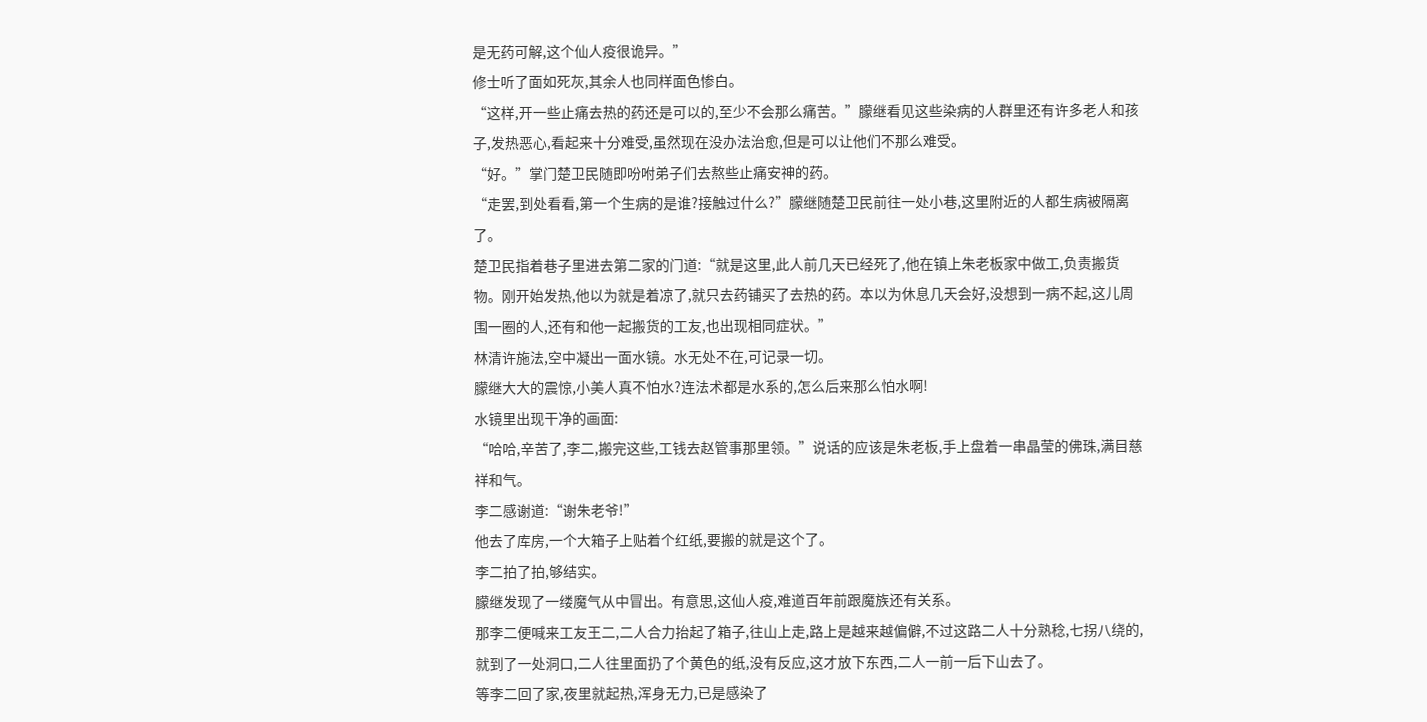是无药可解,这个仙人疫很诡异。”
修士听了面如死灰,其余人也同样面色惨白。
“这样,开一些止痛去热的药还是可以的,至少不会那么痛苦。”朦继看见这些染病的人群里还有许多老人和孩子,发热恶心,看起来十分难受,虽然现在没办法治愈,但是可以让他们不那么难受。
“好。”掌门楚卫民随即吩咐弟子们去熬些止痛安神的药。
“走罢,到处看看,第一个生病的是谁?接触过什么?”朦继随楚卫民前往一处小巷,这里附近的人都生病被隔离了。
楚卫民指着巷子里进去第二家的门道:“就是这里,此人前几天已经死了,他在镇上朱老板家中做工,负责搬货物。刚开始发热,他以为就是着凉了,就只去药铺买了去热的药。本以为休息几天会好,没想到一病不起,这儿周围一圈的人,还有和他一起搬货的工友,也出现相同症状。”
林清许施法,空中凝出一面水镜。水无处不在,可记录一切。
朦继大大的震惊,小美人真不怕水?连法术都是水系的,怎么后来那么怕水啊!
水镜里出现干净的画面:
“哈哈,辛苦了,李二,搬完这些,工钱去赵管事那里领。”说话的应该是朱老板,手上盘着一串晶莹的佛珠,满目慈祥和气。
李二感谢道:“谢朱老爷!”
他去了库房,一个大箱子上贴着个红纸,要搬的就是这个了。
李二拍了拍,够结实。
朦继发现了一缕魔气从中冒出。有意思,这仙人疫,难道百年前跟魔族还有关系。
那李二便喊来工友王二,二人合力抬起了箱子,往山上走,路上是越来越偏僻,不过这路二人十分熟稔,七拐八绕的,就到了一处洞口,二人往里面扔了个黄色的纸,没有反应,这才放下东西,二人一前一后下山去了。
等李二回了家,夜里就起热,浑身无力,已是感染了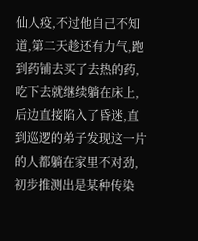仙人疫,不过他自己不知道,第二天趁还有力气,跑到药铺去买了去热的药,吃下去就继续躺在床上,后边直接陷入了昏迷,直到巡逻的弟子发现这一片的人都躺在家里不对劲,初步推测出是某种传染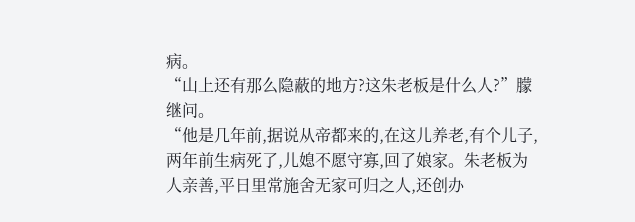病。
“山上还有那么隐蔽的地方?这朱老板是什么人?”朦继问。
“他是几年前,据说从帝都来的,在这儿养老,有个儿子,两年前生病死了,儿媳不愿守寡,回了娘家。朱老板为人亲善,平日里常施舍无家可归之人,还创办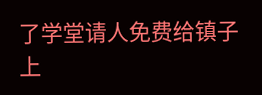了学堂请人免费给镇子上